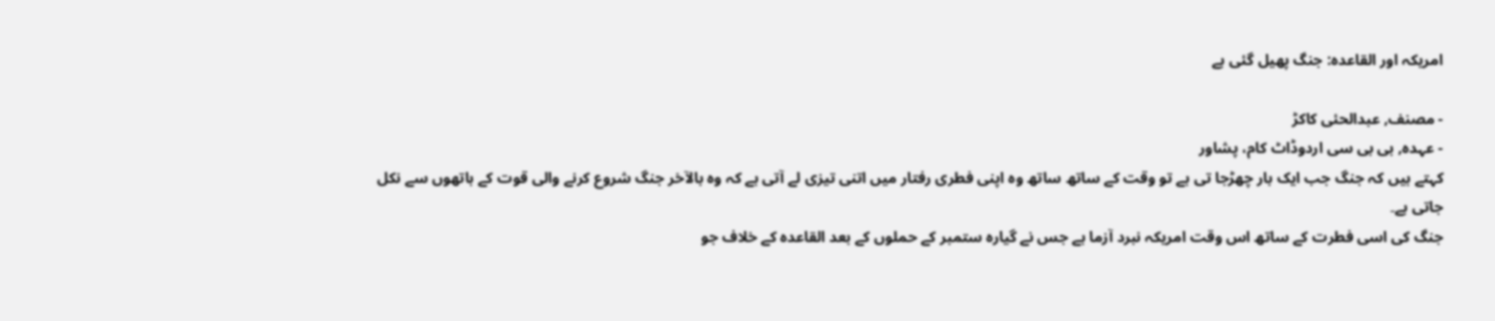امریکہ اور القاعدہ: جنگ پھیل گئی ہے

- مصنف, عبدالحئی کاکڑ
- عہدہ, بی بی سی اردوڈاٹ کام، پشاور
کہتے ہیں کہ جنگ جب ایک بار چھڑجا تی ہے تو وقت کے ساتھ ساتھ وہ اپنی فطری رفتار میں اتنی تیزی لے آتی ہے کہ وہ بالآخر جنگ شروع کرنے والی قوت کے ہاتھوں سے نکل جاتی ہے۔
جنگ کی اسی فطرت کے ساتھ اس وقت امریکہ نبرد آزما ہے جس نے گیارہ ستمبر کے حملوں کے بعد القاعدہ کے خلاف جو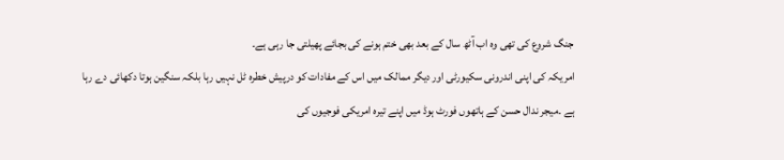جنگ شروع کی تھی وہ اب آٹھ سال کے بعد بھی ختم ہونے کی بجائے پھیلتی جا رہی ہے۔
امریکہ کی اپنی اندرونی سکیورٹی اور دیگر ممالک میں اس کے مفادات کو درپیش خطرہ ٹل نہیں رہا بلکہ سنگین ہوتا دکھائی دے رہا ہے ۔میجر ندال حسن کے ہاتھوں فورٹ ہوڈ میں اپنے تیرہ امریکی فوجیوں کی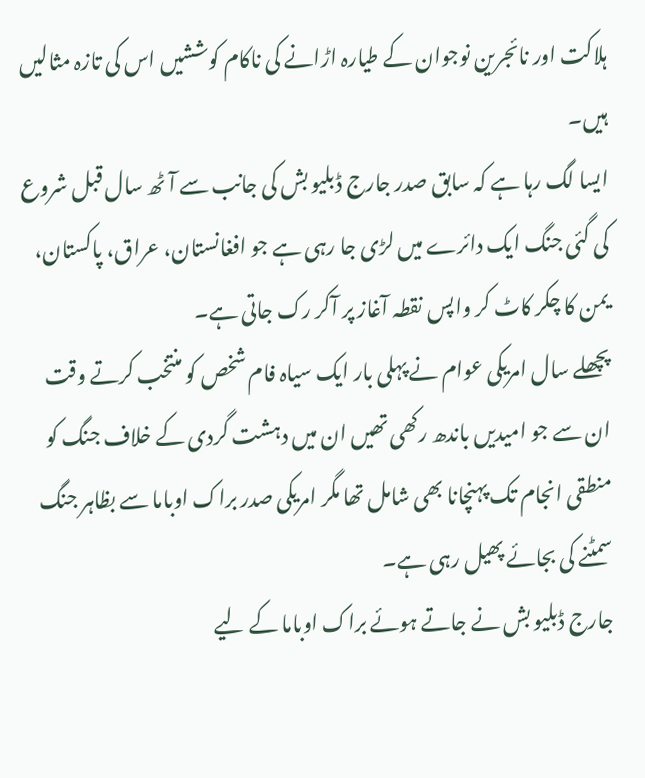ہلاکت اور نائجرین نوجوان کے طیارہ اڑانے کی ناکام کوششیں اس کی تازہ مثالیں ہیں۔
ایسا لگ رہا ہے کہ سابق صدر جارج ڈبلیو بش کی جانب سے آٹھ سال قبل شروع کی گئی جنگ ایک دائرے میں لڑی جا رہی ہے جو افغانستان، عراق، پاکستان، یمن کا چکر کاٹ کر واپس نقطہ آغاز پر آکر رک جاتی ہے۔
پچھلے سال امریکی عوام نے پہلی بار ایک سیاہ فام شخص کو منتخب کرتے وقت ان سے جو امیدیں باندھ رکھی تھیں ان میں دہشت گردی کے خلاف جنگ کو منطقی انجام تک پہنچانا بھی شامل تھا مگر امریکی صدر براک اوباما سے بظاہر جنگ سمٹنے کی بجائے پھیل رہی ہے۔
جارج ڈبلیو بش نے جاتے ہوئے براک اوباما کے لیے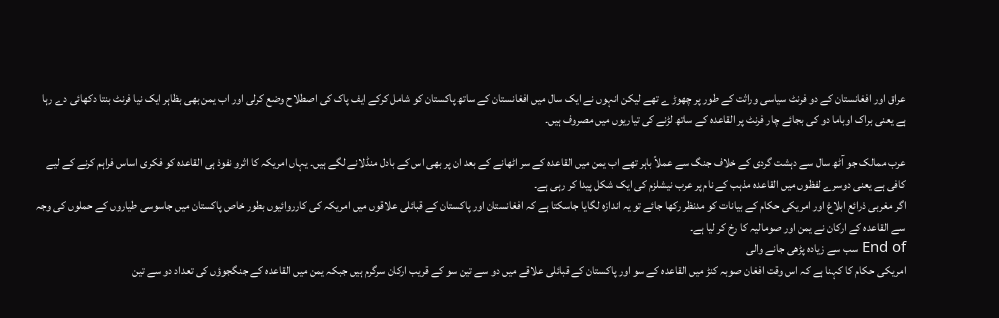عراق اور افغانستان کے دو فرنٹ سیاسی وراثت کے طور پر چھوڑ ے تھے لیکن انہوں نے ایک سال میں افغانستان کے ساتھ پاکستان کو شامل کرکے ایف پاک کی اصطلاح وضع کرلی اور اب یمن بھی بظاہر ایک نیا فرنٹ بنتا دکھائی دے رہا ہے یعنی براک اوباما دو کی بجائے چار فرنٹ پر القاعدہ کے ساتھ لڑنے کی تیاریوں میں مصروف ہیں۔

عرب ممالک جو آٹھ سال سے دہشت گردی کے خلاف جنگ سے عملاً باہر تھے اب یمن میں القاعدہ کے سر اٹھانے کے بعد ان پر بھی اس کے بادل منڈلانے لگے ہیں۔ یہاں امریکہ کا اثرو نفوذ ہی القاعدہ کو فکری اساس فراہم کرنے کے لیے کافی ہے یعنی دوسرے لفظوں میں القاعدہ مذہب کے نام پر عرب نیشلزم کی ایک شکل پیدا کر رہی ہے۔
اگر مغربی ذرائع ابلاغ اور امریکی حکام کے بیانات کو مدنظر رکھا جائے تو یہ اندازہ لگایا جاسکتا ہے کہ افغانستان اور پاکستان کے قبائلی علاقوں میں امریکہ کی کارروائیوں بطور خاص پاکستان میں جاسوسی طیاروں کے حملوں کی وجہ سے القاعدہ کے ارکان نے یمن اور صومالیہ کا رخ کر لیا ہے۔
End of سب سے زیادہ پڑھی جانے والی
امریکی حکام کا کہنا ہے کہ اس وقت افغان صوبہ کنڑ میں القاعدہ کے سو اور پاکستان کے قبائلی علاقے میں دو سے تین سو کے قریب ارکان سرگرم ہیں جبکہ یمن میں القاعدہ کے جنگجوؤں کی تعداد دو سے تین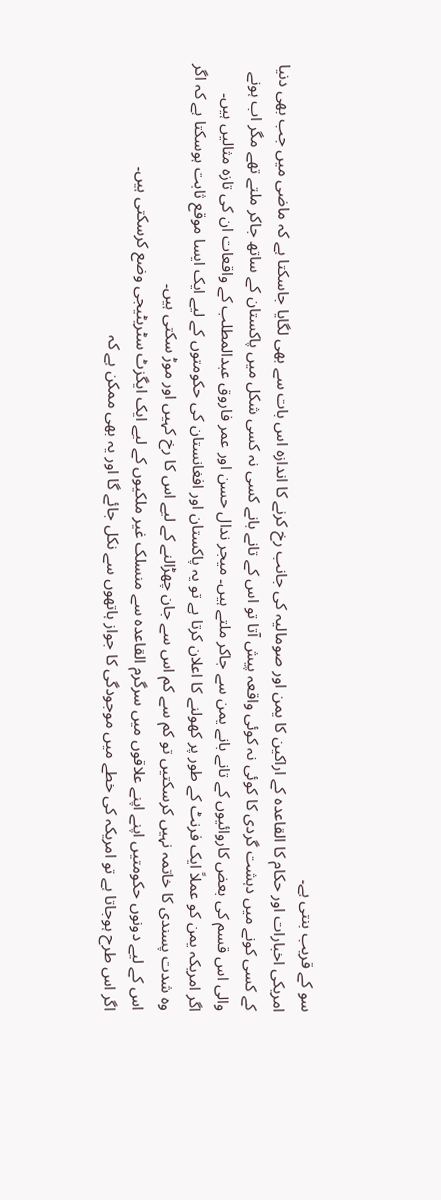سو کے قریب بنتی ہے۔
امریکی اخبارات اور حکام کا القاعدہ کے اراکین کا یمن اور صومالیہ کی جانب رخ کرنے کا اندازہ اس بات سے بھی لگایا جاسکتا ہے کہ ماضی میں جب بھی دنیا کے کسی کونے میں دہشت گردی کا کوئی نہ کوئی واقعہ پیش آتا تو اس کے تانے بانے کسی نہ کسی شکل میں پاکستان کے ساتھ جاکر ملتے تھے مگر اب ہونے والی اس قسم کی بعض کاروائیوں کے تانے بانے یمن سے جاکر ملتے ہیں۔ میجر ندال حسن اور عمر فاروق عبدالمطلب کے واقعات ان کی تازہ مثالیں ہیں۔
اگر امریکہ یمن کو عملاً ایک فرنٹ کے طور پر کھولنے کا اعلان کرتا ہے تو یہ پاکستان اور افغانستان کی حکومتوں کے لیے ایک ایسا موقع ثابت ہوسکتا ہے کہ اگر وہ شدت پسندی کا خاتمہ نہیں کرسکتیں تو کم سے کم اس سے جان چھڑالنے کے لیے اس کا رخ کہیں اور موڑ سکتی ہیں۔
اس کے لیے دونوں حکومتیں اپنے اپنے علاقوں میں سرگرم القاعدہ سے منسلک غیر ملکیوں کے لیے ایک ایگزٹ سٹریٹیجی وضع کرسکتی ہیں۔
اگر اس طرح ہوجاتا ہے تو امریکہ کی خطے میں موجودگی کا جواز ہاتھوں سے نکل جائے گا اور یہ بھی ممکن ہے کہ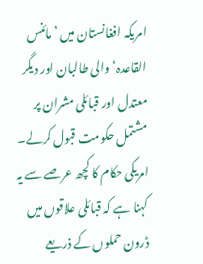امریکہ افغانستان میں ’مائنس القاعدہ‘ والی طالبان اور دیگر معتدل اور قبائلی مشران پر مشتمل حکومت قبول کرلے۔ امریکی حکام کا کچھ عرصے سے یہ کہنا ہے کہ قبائلی علاقوں میں ڈرون حملوں کے ذریعے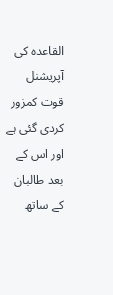القاعدہ کی آپریشنل قوت کمزور کردی گئی ہے اور اس کے بعد طالبان کے ساتھ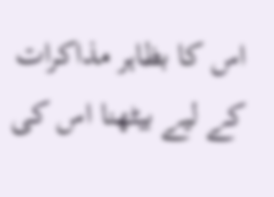اس کا بظاہر مذاکرات کے لیے بیٹھنا اس کی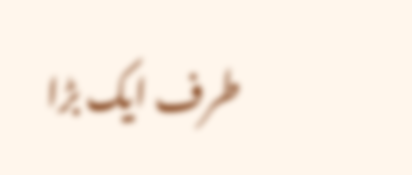طرف ایک بڑا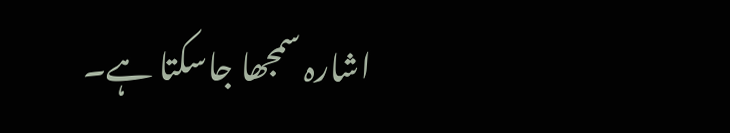اشارہ سمجھا جاسکتا ہے۔